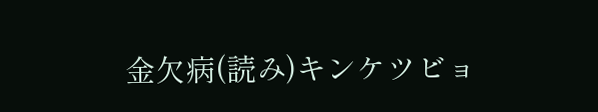金欠病(読み)キンケツビョ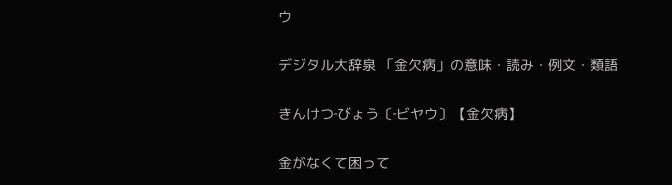ウ

デジタル大辞泉 「金欠病」の意味・読み・例文・類語

きんけつ‐びょう〔‐ビヤウ〕【金欠病】

金がなくて困って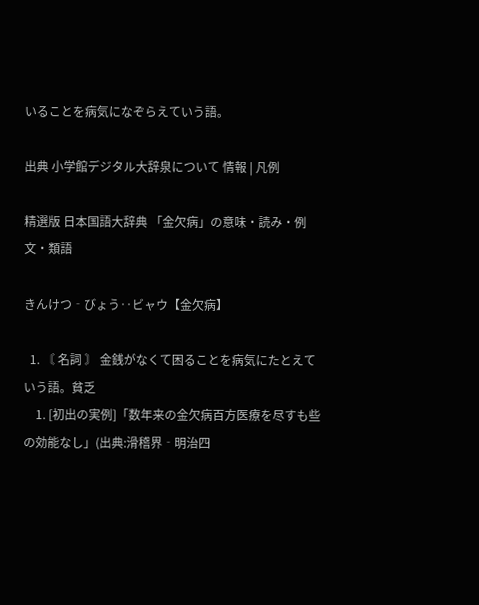いることを病気になぞらえていう語。

出典 小学館デジタル大辞泉について 情報 | 凡例

精選版 日本国語大辞典 「金欠病」の意味・読み・例文・類語

きんけつ‐びょう‥ビャウ【金欠病】

  1. 〘 名詞 〙 金銭がなくて困ることを病気にたとえていう語。貧乏
    1. [初出の実例]「数年来の金欠病百方医療を尽すも些の効能なし」(出典:滑稽界‐明治四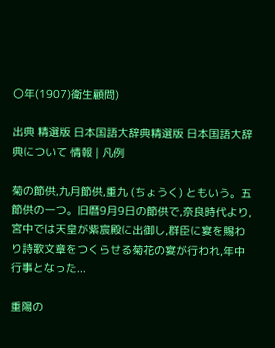〇年(1907)衛生顧問)

出典 精選版 日本国語大辞典精選版 日本国語大辞典について 情報 | 凡例

菊の節供,九月節供,重九 (ちょうく) ともいう。五節供の一つ。旧暦9月9日の節供で,奈良時代より,宮中では天皇が紫宸殿に出御し,群臣に宴を賜わり詩歌文章をつくらせる菊花の宴が行われ,年中行事となった...

重陽の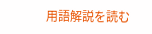用語解説を読む